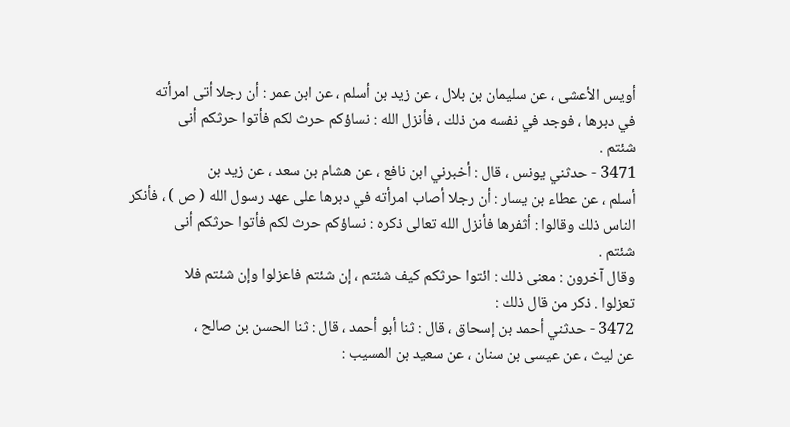أويس الأعشى ، عن سليمان بن بلال ، عن زيد بن أسلم ، عن ابن عمر : أن رجلا أتى امرأته
في دبرها ، فوجد في نفسه من ذلك ، فأنزل الله : نساؤكم حرث لكم فأتوا حرثكم أنى
شئتم .
3471 - حدثني يونس ، قال : أخبرني ابن نافع ، عن هشام بن سعد ، عن زيد بن
أسلم ، عن عطاء بن يسار : أن رجلا أصاب امرأته في دبرها على عهد رسول الله ( ص ) ، فأنكر
الناس ذلك وقالوا : أثفرها فأنزل الله تعالى ذكره : نساؤكم حرث لكم فأتوا حرثكم أنى
شئتم .
وقال آخرون : معنى ذلك : ائتوا حرثكم كيف شئتم ، إن شئتم فاعزلوا وإن شئتم فلا
تعزلوا . ذكر من قال ذلك :
3472 - حدثني أحمد بن إسحاق ، قال : ثنا أبو أحمد ، قال : ثنا الحسن بن صالح ،
عن ليث ، عن عيسى بن سنان ، عن سعيد بن المسيب :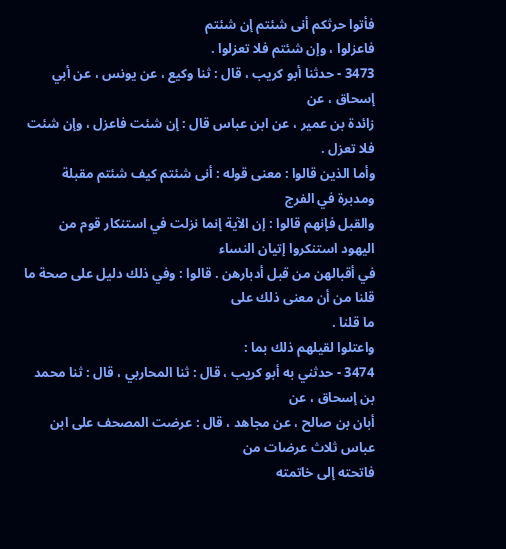فأتوا حرثكم أنى شئتم إن شئتم
فاعزلوا ، وإن شئتم فلا تعزلوا .
3473 - حدثنا أبو كريب ، قال : ثنا وكيع ، عن يونس ، عن أبي إسحاق ، عن
زائدة بن عمير ، عن ابن عباس قال : إن شئت فاعزل ، وإن شئت فلا تعزل .
وأما الذين قالوا : معنى قوله : أنى شئتم كيف شئتم مقبلة ومدبرة في الفرج
والقبل فإنهم قالوا : إن الآية إنما نزلت في استنكار قوم من اليهود استنكروا إتيان النساء
في أقبالهن من قبل أدبارهن . قالوا : وفي ذلك دليل على صحة ما قلنا من أن معنى ذلك على
ما قلنا .
واعتلوا لقيلهم ذلك بما :
3474 - حدثني به أبو كريب ، قال : ثنا المحاربي ، قال : ثنا محمد بن إسحاق ، عن
أبان بن صالح ، عن مجاهد ، قال : عرضت المصحف على ابن عباس ثلاث عرضات من
فاتحته إلى خاتمته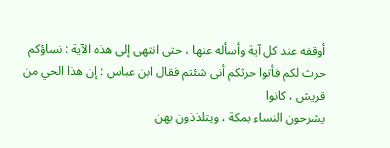أوقفه عند كل آية وأسأله عنها ، حتى انتهى إلى هذه الآية : نساؤكم
حرث لكم فأتوا حرثكم أنى شئتم فقال ابن عباس : إن هذا الحي من قريش ، كانوا
يشرحون النساء بمكة ، ويتلذذون بهن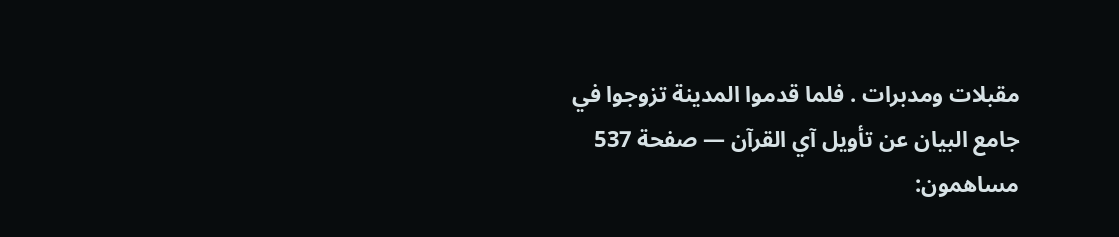مقبلات ومدبرات . فلما قدموا المدينة تزوجوا في
جامع البيان عن تأويل آي القرآن — صفحة 537
مساهمون: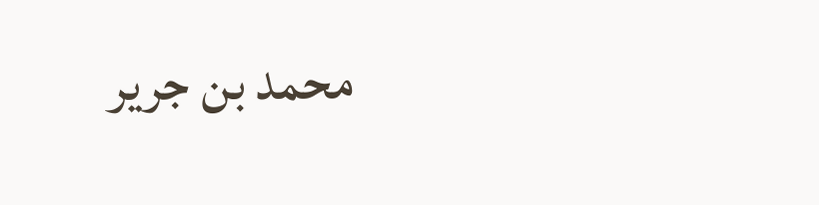محمد بن جرير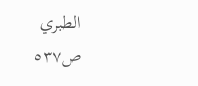الطبري
ص٥٣٧